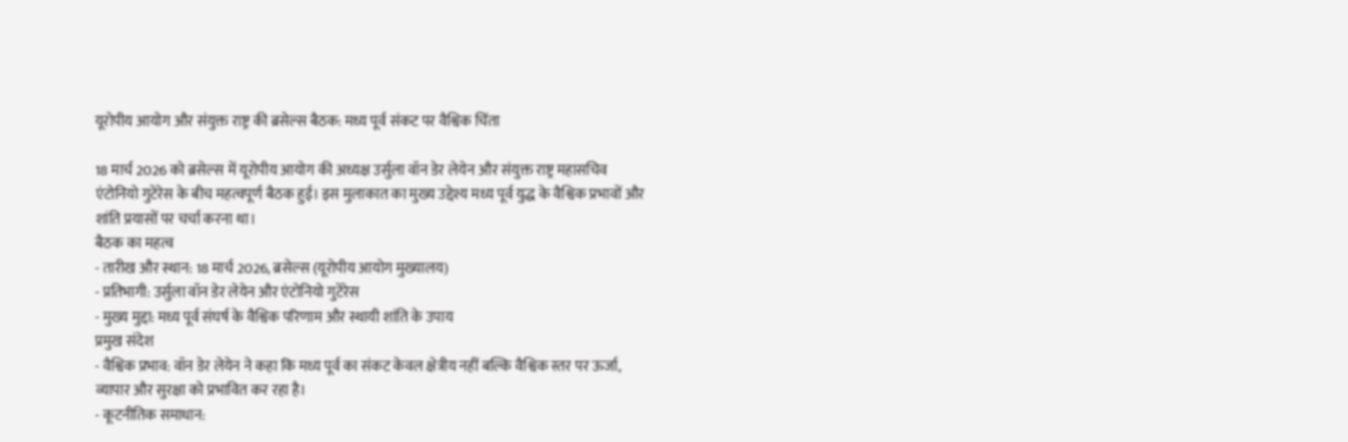यूरोपीय आयोग और संयुक्त राष्ट्र की ब्रसेल्स बैठक: मध्य पूर्व संकट पर वैश्विक चिंता

18 मार्च 2026 को ब्रसेल्स में यूरोपीय आयोग की अध्यक्ष उर्सुला वॉन डेर लेयेन और संयुक्त राष्ट्र महासचिव एंटोनियो गुटेरेस के बीच महत्वपूर्ण बैठक हुई। इस मुलाकात का मुख्य उद्देश्य मध्य पूर्व युद्ध के वैश्विक प्रभावों और शांति प्रयासों पर चर्चा करना था।
बैठक का महत्व
- तारीख और स्थान: 18 मार्च 2026, ब्रसेल्स (यूरोपीय आयोग मुख्यालय)
- प्रतिभागी: उर्सुला वॉन डेर लेयेन और एंटोनियो गुटेरेस
- मुख्य मुद्दा: मध्य पूर्व संघर्ष के वैश्विक परिणाम और स्थायी शांति के उपाय
प्रमुख संदेश
- वैश्विक प्रभाव: वॉन डेर लेयेन ने कहा कि मध्य पूर्व का संकट केवल क्षेत्रीय नहीं बल्कि वैश्विक स्तर पर ऊर्जा, व्यापार और सुरक्षा को प्रभावित कर रहा है।
- कूटनीतिक समाधान: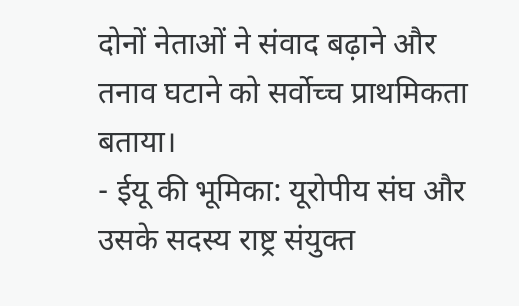दोनों नेताओं ने संवाद बढ़ाने और तनाव घटाने को सर्वोच्च प्राथमिकता बताया।
- ईयू की भूमिका: यूरोपीय संघ और उसके सदस्य राष्ट्र संयुक्त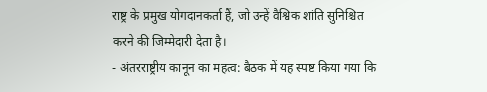राष्ट्र के प्रमुख योगदानकर्ता हैं, जो उन्हें वैश्विक शांति सुनिश्चित करने की जिम्मेदारी देता है।
- अंतरराष्ट्रीय कानून का महत्व: बैठक में यह स्पष्ट किया गया कि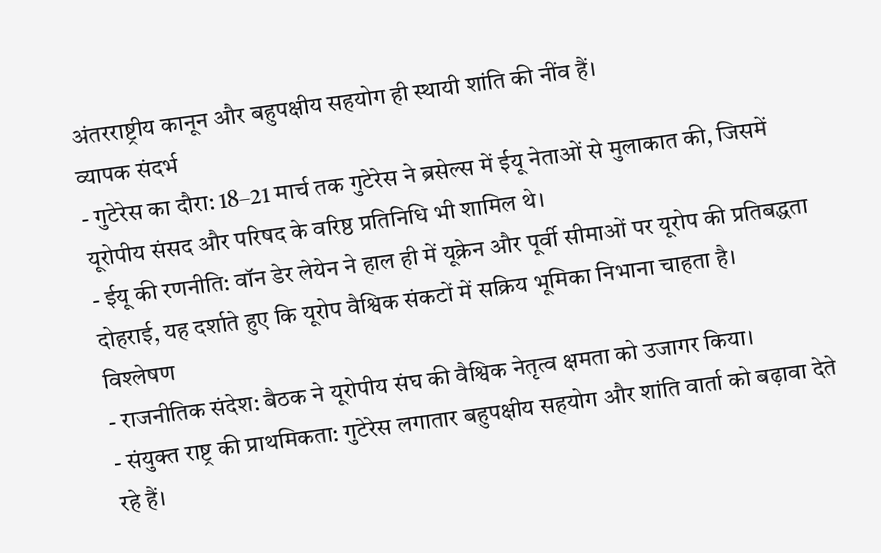अंतरराष्ट्रीय कानून और बहुपक्षीय सहयोग ही स्थायी शांति की नींव हैं।
व्यापक संदर्भ
- गुटेरेस का दौरा: 18–21 मार्च तक गुटेरेस ने ब्रसेल्स में ईयू नेताओं से मुलाकात की, जिसमें यूरोपीय संसद और परिषद के वरिष्ठ प्रतिनिधि भी शामिल थे।
- ईयू की रणनीति: वॉन डेर लेयेन ने हाल ही में यूक्रेन और पूर्वी सीमाओं पर यूरोप की प्रतिबद्धता दोहराई, यह दर्शाते हुए कि यूरोप वैश्विक संकटों में सक्रिय भूमिका निभाना चाहता है।
विश्लेषण
- राजनीतिक संदेश: बैठक ने यूरोपीय संघ की वैश्विक नेतृत्व क्षमता को उजागर किया।
- संयुक्त राष्ट्र की प्राथमिकता: गुटेरेस लगातार बहुपक्षीय सहयोग और शांति वार्ता को बढ़ावा देते रहे हैं।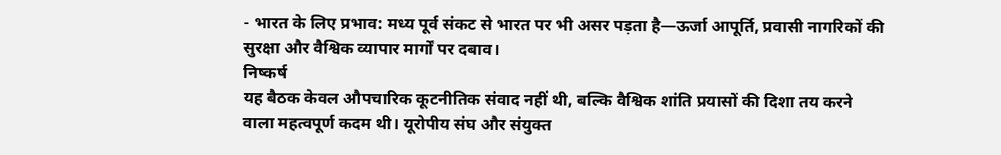- भारत के लिए प्रभाव: मध्य पूर्व संकट से भारत पर भी असर पड़ता है—ऊर्जा आपूर्ति, प्रवासी नागरिकों की सुरक्षा और वैश्विक व्यापार मार्गों पर दबाव।
निष्कर्ष
यह बैठक केवल औपचारिक कूटनीतिक संवाद नहीं थी, बल्कि वैश्विक शांति प्रयासों की दिशा तय करने वाला महत्वपूर्ण कदम थी। यूरोपीय संघ और संयुक्त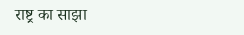राष्ट्र का साझा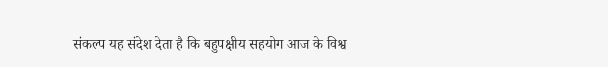संकल्प यह संदेश देता है कि बहुपक्षीय सहयोग आज के विश्व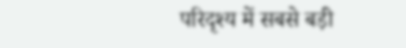परिदृश्य में सबसे बड़ी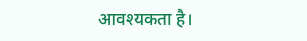आवश्यकता है।